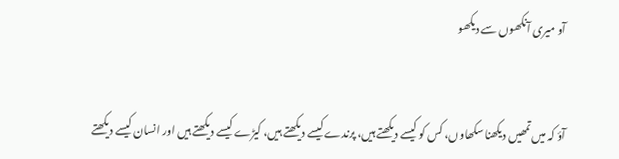آو میری آنکھوں سے دیکھو


آؤ کہ میں تمھیں دیکھنا سکھاوں، کس کو کیسے دیکھتے ہیں، پرندے کیسے دیکھتے ہیں، کیڑے کیسے دیکھتے ہیں اور انسان کیسے دیکھتے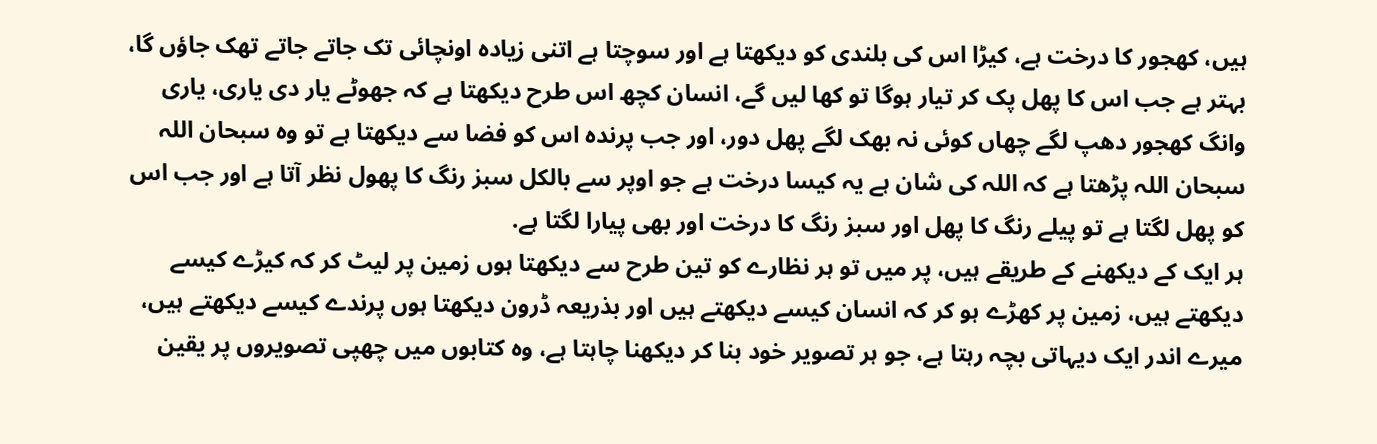ہیں، کھجور کا درخت ہے، کیڑا اس کی بلندی کو دیکھتا ہے اور سوچتا ہے اتنی زیادہ اونچائی تک جاتے جاتے تھک جاؤں گا، بہتر ہے جب اس کا پھل پک کر تیار ہوگا تو کھا لیں گے، انسان کچھ اس طرح دیکھتا ہے کہ جھوٹے یار دی یاری، یاری وانگ کھجور دھپ لگے چھاں کوئی نہ بھک لگے پھل دور، اور جب پرندہ اس کو فضا سے دیکھتا ہے تو وہ سبحان اللہ سبحان اللہ پڑھتا ہے کہ اللہ کی شان ہے یہ کیسا درخت ہے جو اوپر سے بالکل سبز رنگ کا پھول نظر آتا ہے اور جب اس کو پھل لگتا ہے تو پیلے رنگ کا پھل اور سبز رنگ کا درخت اور بھی پیارا لگتا ہے.
ہر ایک کے دیکھنے کے طریقے ہیں، پر میں تو ہر نظارے کو تین طرح سے دیکھتا ہوں زمین پر لیٹ کر کہ کیڑے کیسے دیکھتے ہیں، زمین پر کھڑے ہو کر کہ انسان کیسے دیکھتے ہیں اور بذریعہ ڈرون دیکھتا ہوں پرندے کیسے دیکھتے ہیں، میرے اندر ایک دیہاتی بچہ رہتا ہے، جو ہر تصویر خود بنا کر دیکھنا چاہتا ہے، وہ کتابوں میں چھپی تصویروں پر یقین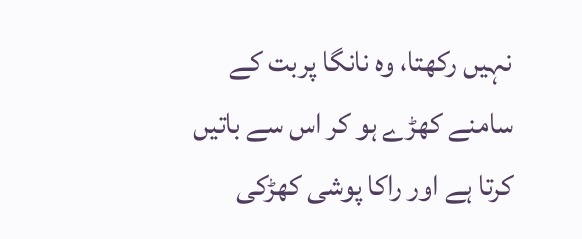نہیں رکھتا، وہ نانگا پربت کے سامنے کھڑے ہو کر اس سے باتیں کرتا ہے اور راکا پوشی کھڑکی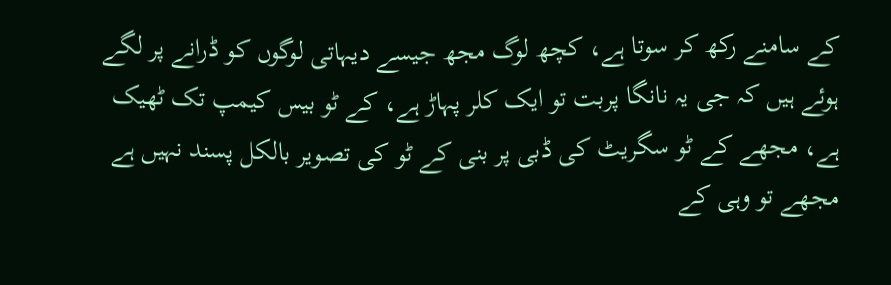کے سامنے رکھ کر سوتا ہے، کچھ لوگ مجھ جیسے دیہاتی لوگوں کو ڈرانے پر لگے ہوئے ہیں کہ جی یہ نانگا پربت تو ایک کلر پہاڑ ہے، کے ٹو بیس کیمپ تک ٹھیک ہے، مجھے کے ٹو سگریٹ کی ڈبی پر بنی کے ٹو کی تصویر بالکل پسند نہیں ہے مجھے تو وہی کے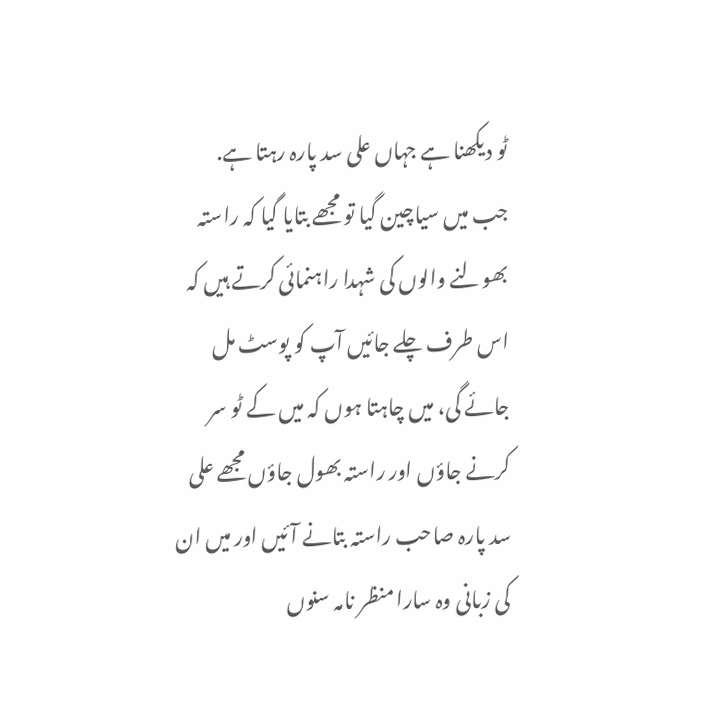ٹو دیکھنا ہے جہاں علی سد پارہ رہتا ہے.
جب میں سیاچین گیا تو مجھے بتایا گیا کہ راستہ بھولنے والوں کی شہدا راہنمائی کرتے ہیں کہ اس طرف چلے جائیں آپ کو پوسٹ مل جائے گی، میں چاہتا ہوں کہ میں کے ٹو سر کرنے جاؤں اور راستہ بھول جاؤں مجھے علی سد پارہ صاحب راستہ بتانے آئیں اور میں ان کی زبانی وہ سارا منظر نامہ سنوں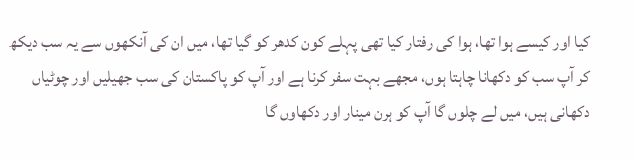کیا اور کیسے ہوا تھا، ہوا کی رفتار کیا تھی پہلے کون کدھر کو گیا تھا، میں ان کی آنکھوں سے یہ سب دیکھ کر آپ سب کو دکھانا چاہتا ہوں، مجھے بہت سفر کرنا ہے اور آپ کو پاکستان کی سب جھیلیں اور چوٹیاں دکھانی ہیں، میں لے چلوں گا آپ کو ہرن مینار اور دکھاوں گا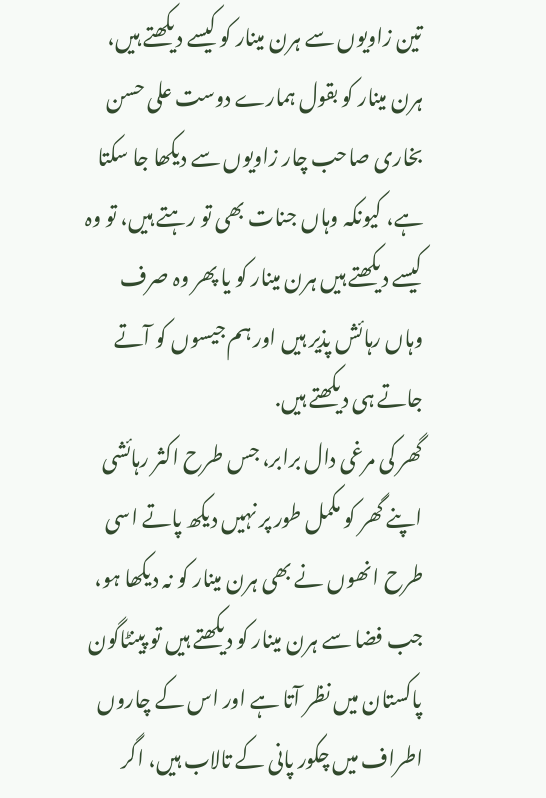تین زاویوں سے ہرن مینار کو کیسے دیکھتے ہیں، ہرن مینار کو بقول ہمارے دوست علی حسن بخاری صاحب چار زاویوں سے دیکھا جا سکتا ہے، کیونکہ وہاں جنات بھی تو رہتے ہیں، تو وہ کیسے دیکھتے ہیں ہرن مینار کو یا پھر وہ صرف وہاں رہائش پذیر ہیں اور ہم جیسوں کو آتے جاتے ہی دیکھتے ہیں.
گھر کی مرغی دال برابر، جس طرح اکثر رہائشی اپنے گھر کو مکمل طور پر نہیں دیکھ پاتے اسی طرح انھوں نے بھی ہرن مینار کو نہ دیکھا ہو، جب فضا سے ہرن مینار کو دیکھتے ہیں تو پینٹاگون پاکستان میں نظر آتا ہے اور اس کے چاروں اطراف میں چکور پانی کے تالاب ہیں، اگر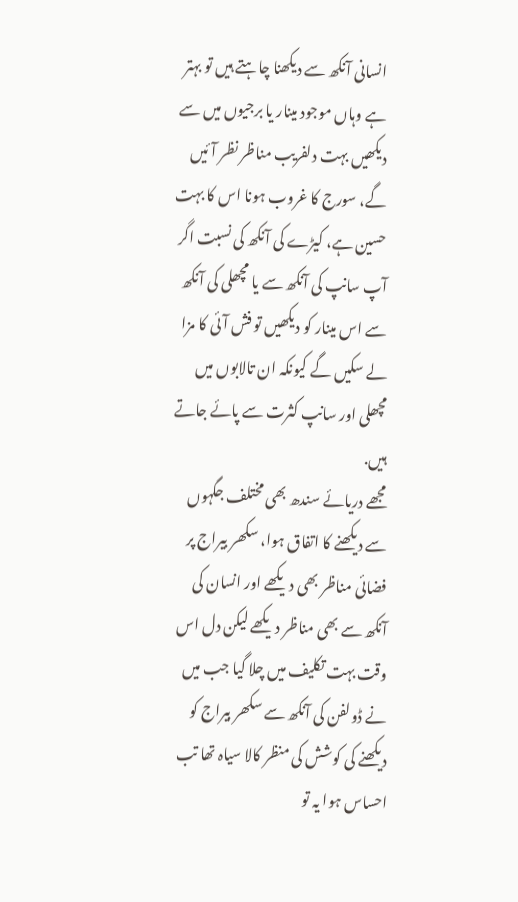انسانی آنکھ سے دیکھنا چاہتے ہیں تو بہتر ہے وہاں موجود مینار یا برجیوں میں سے دیکھیں بہت دلفریب مناظر نظر آئیں گے، سورج کا غروب ہونا اس کا بہت حسین ہے، کیڑے کی آنکھ کی نسبت اگر آپ سانپ کی آنکھ سے یا مچھلی کی آنکھ سے اس مینار کو دیکھیں تو فش آئی کا مزا لے سکیں گے کیونکہ ان تالابوں میں مچھلی اور سانپ کثرت سے پائے جاتے ہیں.
مجھے دریائے سندھ بھی مختلف جگہوں سے دیکھنے کا اتفاق ہوا، سکھر بیراج پر فضائی مناظر بھی دیکھے اور انسان کی آنکھ سے بھی مناظر دیکھے لیکن دل اس وقت بہت تکلیف میں چلا گیا جب میں نے ڈولفن کی آنکھ سے سکھر بیراج کو دیکھنے کی کوشش کی منظر کالا سیاہ تھا تب احساس ہوا یہ تو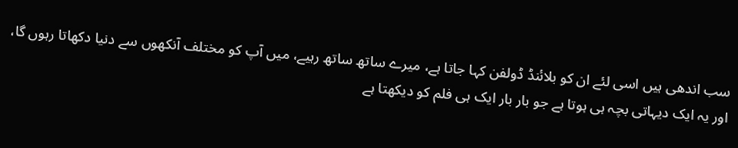سب اندھی ہیں اسی لئے ان کو بلائنڈ ڈولفن کہا جاتا ہے، میرے ساتھ ساتھ رہیے، میں آپ کو مختلف آنکھوں سے دنیا دکھاتا رہوں گا، اور یہ ایک دیہاتی بچہ ہی ہوتا ہے جو بار بار ایک ہی فلم کو دیکھتا ہے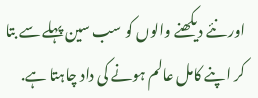اور نئے دیکھنے والوں کو سب سین پہلے سے بتا کر اپنے کامل عالم ہونے کی داد چاہتا ہے.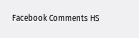Facebook Comments HS